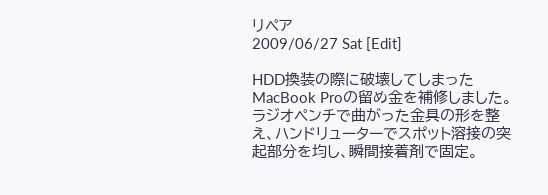リペア
2009/06/27 Sat [Edit]

HDD換装の際に破壊してしまったMacBook Proの留め金を補修しました。
ラジオペンチで曲がった金具の形を整え、ハンドリューターでスポット溶接の突起部分を均し、瞬間接着剤で固定。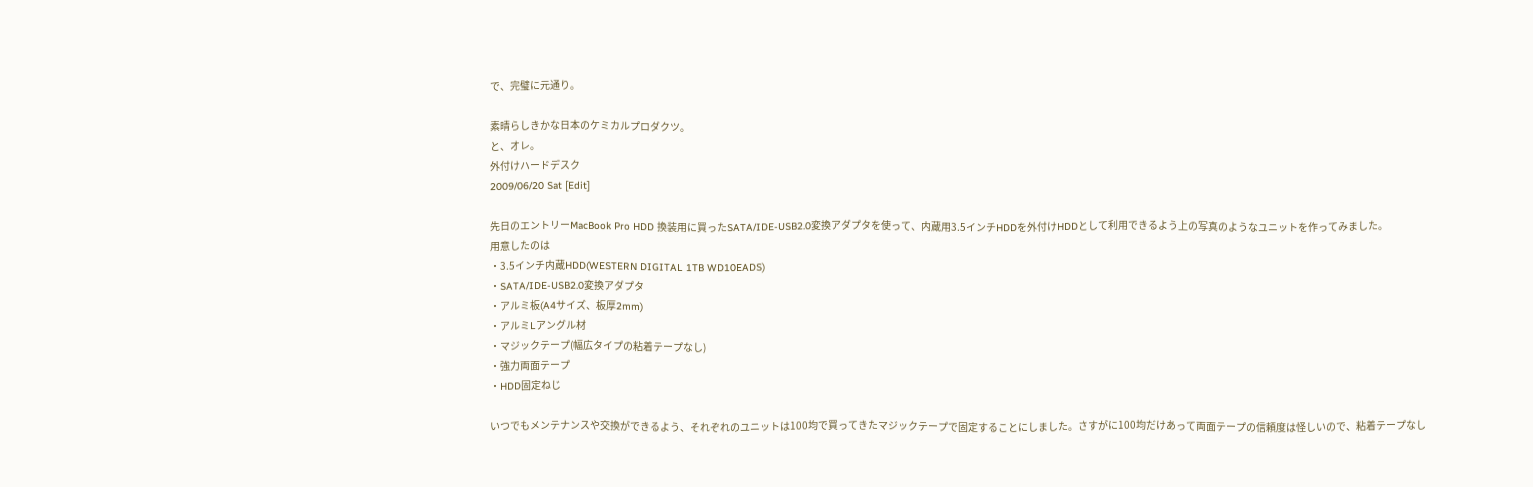で、完璧に元通り。

素晴らしきかな日本のケミカルプロダクツ。
と、オレ。
外付けハードデスク
2009/06/20 Sat [Edit]

先日のエントリーMacBook Pro HDD 換装用に買ったSATA/IDE-USB2.0変換アダプタを使って、内蔵用3.5インチHDDを外付けHDDとして利用できるよう上の写真のようなユニットを作ってみました。
用意したのは
・3.5インチ内蔵HDD(WESTERN DIGITAL 1TB WD10EADS)
・SATA/IDE-USB2.0変換アダプタ
・アルミ板(A4サイズ、板厚2mm)
・アルミLアングル材
・マジックテープ(幅広タイプの粘着テープなし)
・強力両面テープ
・HDD固定ねじ

いつでもメンテナンスや交換ができるよう、それぞれのユニットは100均で買ってきたマジックテープで固定することにしました。さすがに100均だけあって両面テープの信頼度は怪しいので、粘着テープなし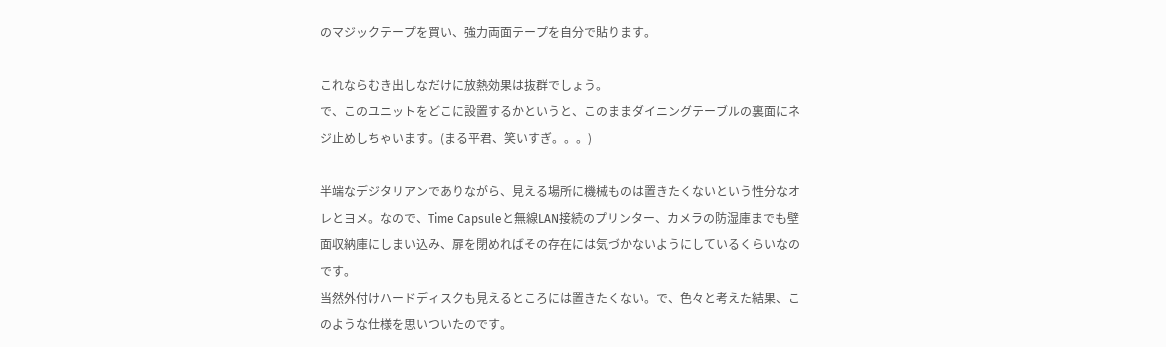のマジックテープを買い、強力両面テープを自分で貼ります。

これならむき出しなだけに放熱効果は抜群でしょう。
で、このユニットをどこに設置するかというと、このままダイニングテーブルの裏面にネジ止めしちゃいます。(まる平君、笑いすぎ。。。)

半端なデジタリアンでありながら、見える場所に機械ものは置きたくないという性分なオレとヨメ。なので、Time Capsuleと無線LAN接続のプリンター、カメラの防湿庫までも壁面収納庫にしまい込み、扉を閉めればその存在には気づかないようにしているくらいなのです。
当然外付けハードディスクも見えるところには置きたくない。で、色々と考えた結果、このような仕様を思いついたのです。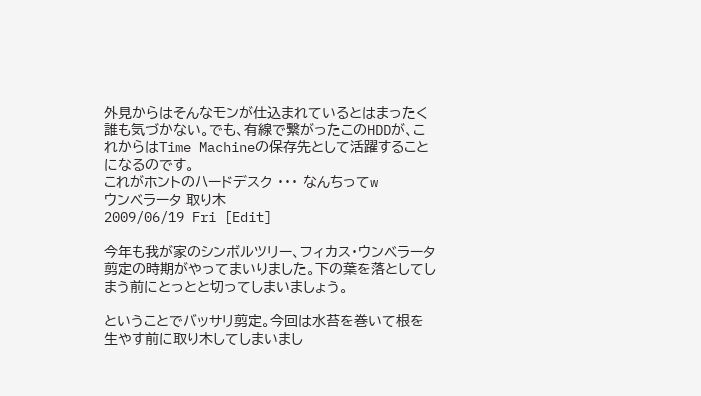外見からはそんなモンが仕込まれているとはまったく誰も気づかない。でも、有線で繋がったこのHDDが、これからはTime Machineの保存先として活躍することになるのです。
これがホントのハードデスク ・・・ なんちってw
ウンベラータ 取り木
2009/06/19 Fri [Edit]

今年も我が家のシンボルツリー、フィカス・ウンベラータ剪定の時期がやってまいりました。下の葉を落としてしまう前にとっとと切ってしまいましょう。

ということでバッサリ剪定。今回は水苔を巻いて根を生やす前に取り木してしまいまし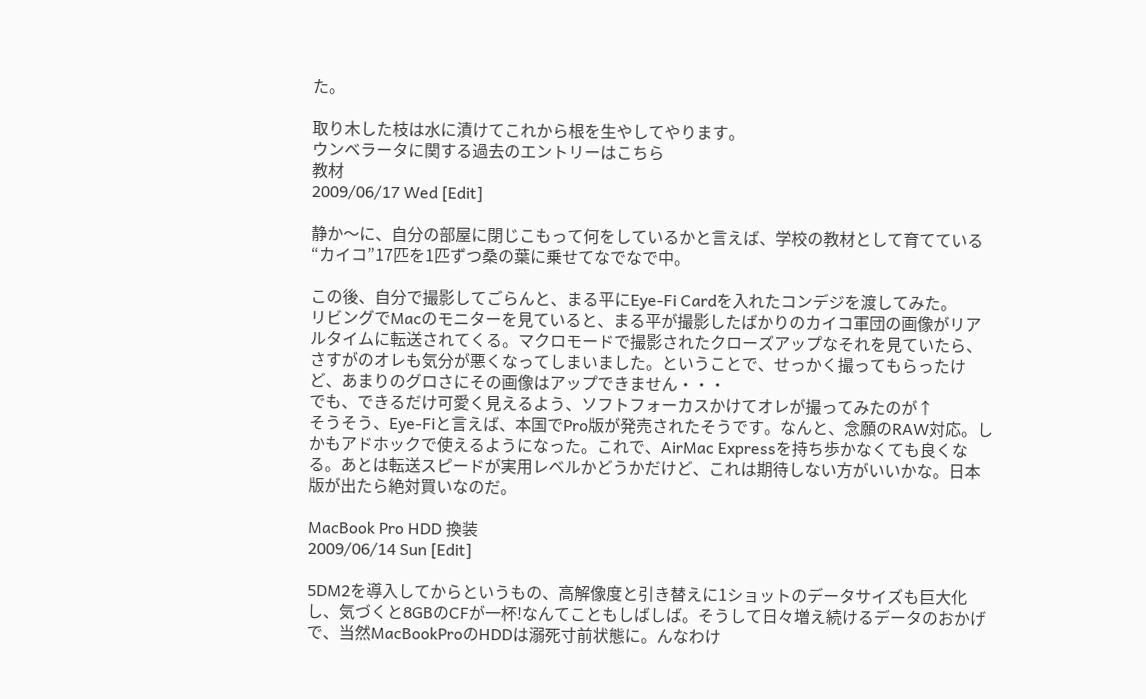た。

取り木した枝は水に漬けてこれから根を生やしてやります。
ウンベラータに関する過去のエントリーはこちら
教材
2009/06/17 Wed [Edit]

静か〜に、自分の部屋に閉じこもって何をしているかと言えば、学校の教材として育てている“カイコ”17匹を1匹ずつ桑の葉に乗せてなでなで中。

この後、自分で撮影してごらんと、まる平にEye-Fi Cardを入れたコンデジを渡してみた。
リビングでMacのモニターを見ていると、まる平が撮影したばかりのカイコ軍団の画像がリアルタイムに転送されてくる。マクロモードで撮影されたクローズアップなそれを見ていたら、さすがのオレも気分が悪くなってしまいました。ということで、せっかく撮ってもらったけど、あまりのグロさにその画像はアップできません・・・
でも、できるだけ可愛く見えるよう、ソフトフォーカスかけてオレが撮ってみたのが↑
そうそう、Eye-Fiと言えば、本国でPro版が発売されたそうです。なんと、念願のRAW対応。しかもアドホックで使えるようになった。これで、AirMac Expressを持ち歩かなくても良くなる。あとは転送スピードが実用レベルかどうかだけど、これは期待しない方がいいかな。日本版が出たら絶対買いなのだ。

MacBook Pro HDD 換装
2009/06/14 Sun [Edit]

5DM2を導入してからというもの、高解像度と引き替えに1ショットのデータサイズも巨大化し、気づくと8GBのCFが一杯!なんてこともしばしば。そうして日々増え続けるデータのおかげで、当然MacBookProのHDDは溺死寸前状態に。んなわけ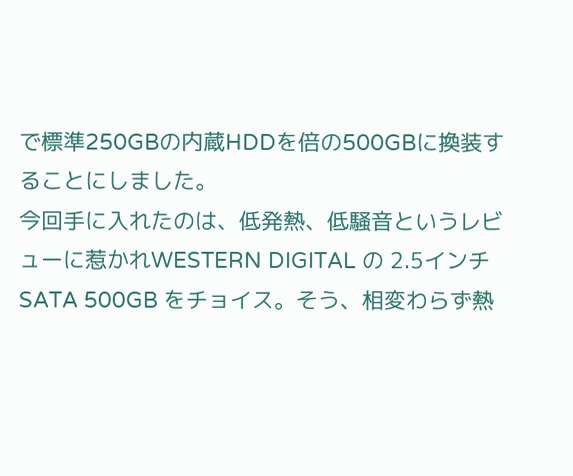で標準250GBの内蔵HDDを倍の500GBに換装することにしました。
今回手に入れたのは、低発熱、低騒音というレビューに惹かれWESTERN DIGITAL の 2.5インチ SATA 500GB をチョイス。そう、相変わらず熱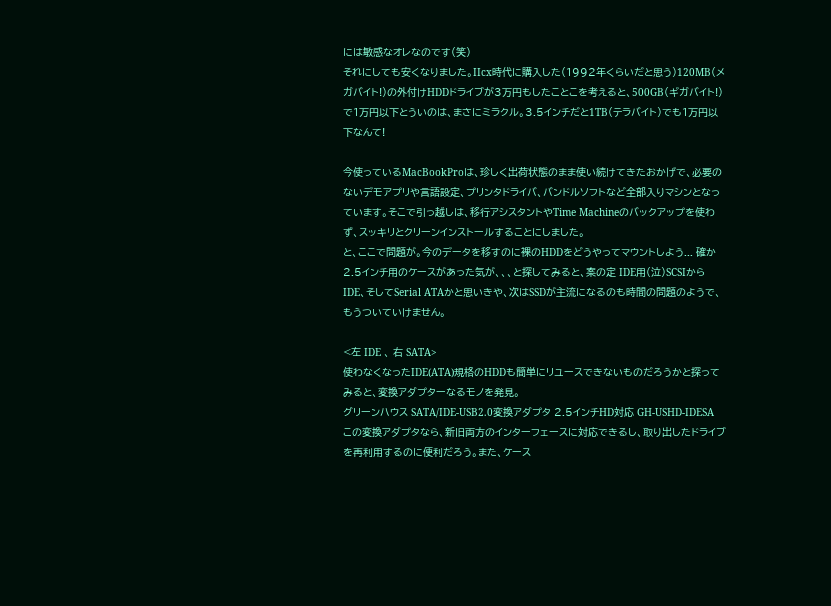には敏感なオレなのです(笑)
それにしても安くなりました。IIcx時代に購入した(1992年くらいだと思う)120MB(メガバイト!)の外付けHDDドライブが3万円もしたことこを考えると、500GB(ギガバイト!)で1万円以下とういのは、まさにミラクル。3.5インチだと1TB(テラバイト)でも1万円以下なんて!

今使っているMacBookProは、珍しく出荷状態のまま使い続けてきたおかげで、必要のないデモアプリや言語設定、プリンタドライバ、バンドルソフトなど全部入りマシンとなっています。そこで引っ越しは、移行アシスタントやTime Machineのバックアップを使わず、スッキリとクリーンインストールすることにしました。
と、ここで問題が。今のデータを移すのに裸のHDDをどうやってマウントしよう... 確か2.5インチ用のケースがあった気が、、、と探してみると、案の定 IDE用(泣)SCSIからIDE、そしてSerial ATAかと思いきや、次はSSDが主流になるのも時間の問題のようで、もうついていけません。

<左 IDE 、 右 SATA>
使わなくなったIDE(ATA)規格のHDDも簡単にリユースできないものだろうかと探ってみると、変換アダプターなるモノを発見。
グリーンハウス SATA/IDE-USB2.0変換アダプタ 2.5インチHD対応 GH-USHD-IDESA
この変換アダプタなら、新旧両方のインターフェースに対応できるし、取り出したドライブを再利用するのに便利だろう。また、ケース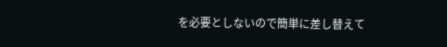を必要としないので簡単に差し替えて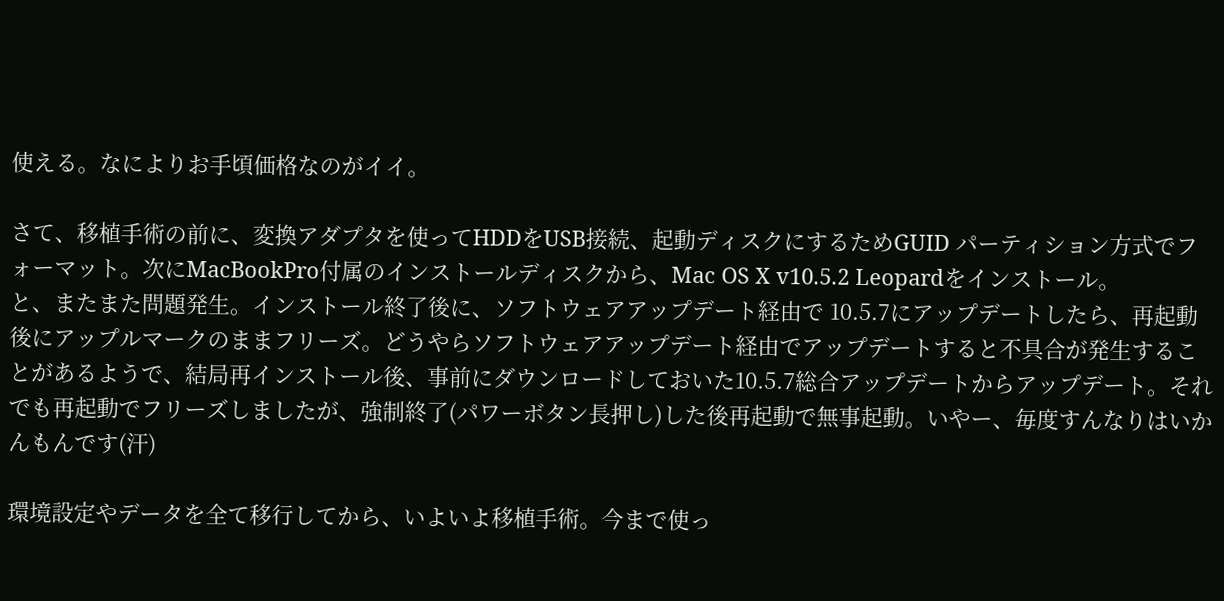使える。なによりお手頃価格なのがイイ。

さて、移植手術の前に、変換アダプタを使ってHDDをUSB接続、起動ディスクにするためGUID パーティション方式でフォーマット。次にMacBookPro付属のインストールディスクから、Mac OS X v10.5.2 Leopardをインストール。
と、またまた問題発生。インストール終了後に、ソフトウェアアップデート経由で 10.5.7にアップデートしたら、再起動後にアップルマークのままフリーズ。どうやらソフトウェアアップデート経由でアップデートすると不具合が発生することがあるようで、結局再インストール後、事前にダウンロードしておいた10.5.7総合アップデートからアップデート。それでも再起動でフリーズしましたが、強制終了(パワーボタン長押し)した後再起動で無事起動。いやー、毎度すんなりはいかんもんです(汗)

環境設定やデータを全て移行してから、いよいよ移植手術。今まで使っ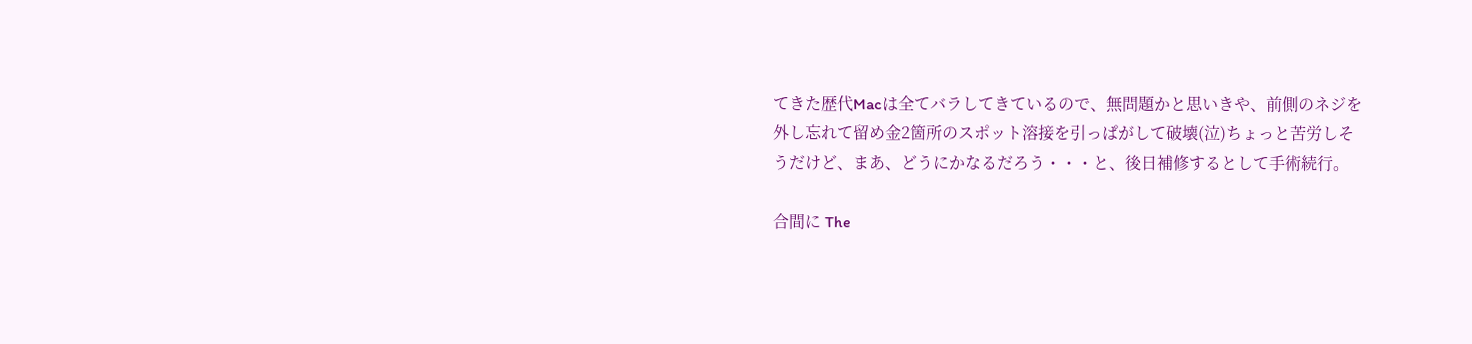てきた歴代Macは全てバラしてきているので、無問題かと思いきや、前側のネジを外し忘れて留め金2箇所のスポット溶接を引っぱがして破壊(泣)ちょっと苦労しそうだけど、まあ、どうにかなるだろう・・・と、後日補修するとして手術続行。

合間に The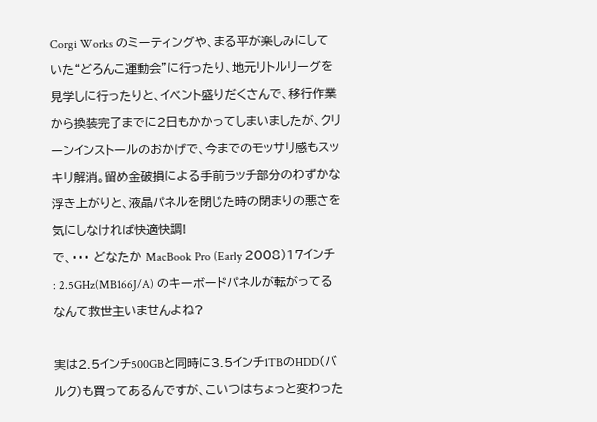Corgi Works のミーティングや、まる平が楽しみにしていた“どろんこ運動会”に行ったり、地元リトルリーグを見学しに行ったりと、イベント盛りだくさんで、移行作業から換装完了までに2日もかかってしまいましたが、クリーンインストールのおかげで、今までのモッサリ感もスッキリ解消。留め金破損による手前ラッチ部分のわずかな浮き上がりと、液晶パネルを閉じた時の閉まりの悪さを気にしなければ快適快調!
で、・・・ どなたか MacBook Pro (Early 2008)17インチ : 2.5GHz(MB166J/A) のキーボードパネルが転がってるなんて救世主いませんよね?

実は2.5インチ500GBと同時に3.5インチ1TBのHDD(バルク)も買ってあるんですが、こいつはちょっと変わった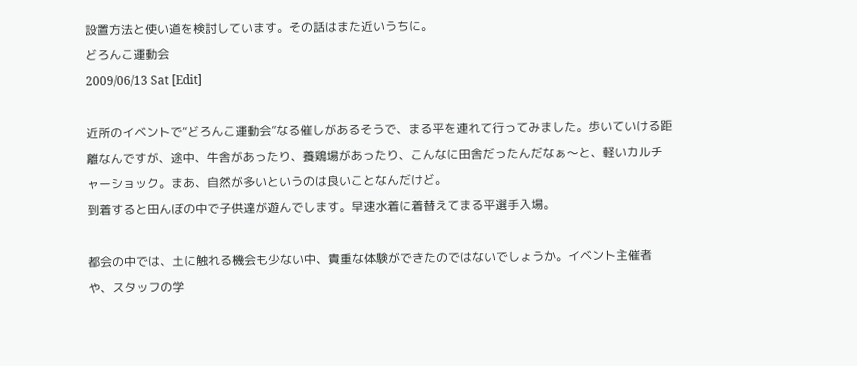設置方法と使い道を検討しています。その話はまた近いうちに。
どろんこ運動会
2009/06/13 Sat [Edit]

近所のイベントで“どろんこ運動会”なる催しがあるそうで、まる平を連れて行ってみました。歩いていける距離なんですが、途中、牛舎があったり、養鶏場があったり、こんなに田舎だったんだなぁ〜と、軽いカルチャーショック。まあ、自然が多いというのは良いことなんだけど。
到着すると田んぼの中で子供達が遊んでします。早速水着に着替えてまる平選手入場。

都会の中では、土に触れる機会も少ない中、貴重な体験ができたのではないでしょうか。イベント主催者や、スタッフの学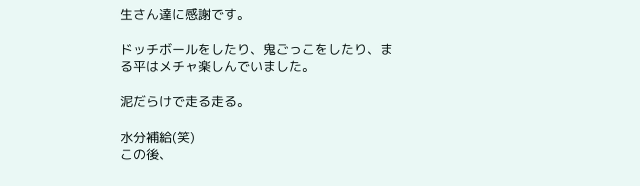生さん達に感謝です。

ドッチボールをしたり、鬼ごっこをしたり、まる平はメチャ楽しんでいました。

泥だらけで走る走る。

水分補給(笑)
この後、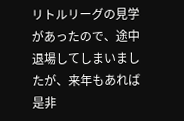リトルリーグの見学があったので、途中退場してしまいましたが、来年もあれば是非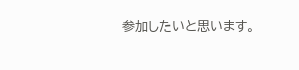参加したいと思います。